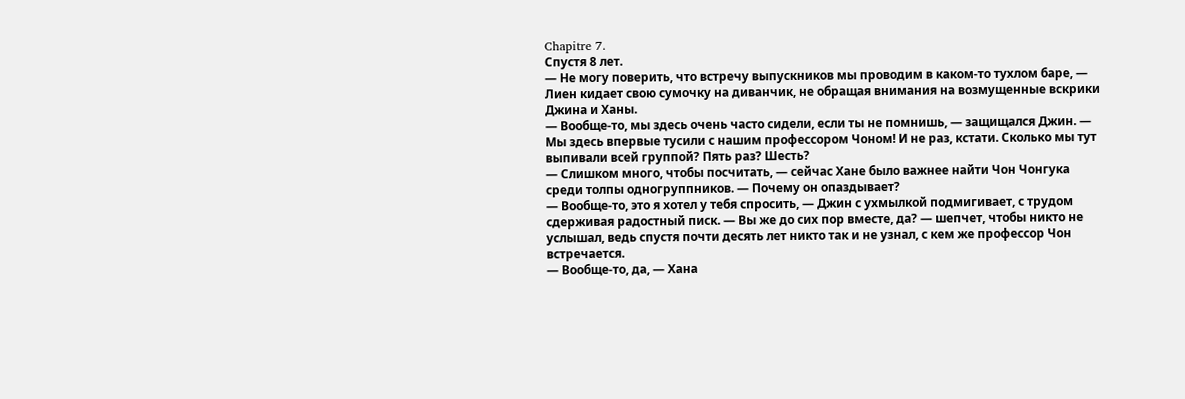Chapitre 7.
Спустя 8 лет.
— Не могу поверить, что встречу выпускников мы проводим в каком-то тухлом баре, — Лиен кидает свою сумочку на диванчик, не обращая внимания на возмущенные вскрики Джина и Ханы.
— Вообще-то, мы здесь очень часто сидели, если ты не помнишь, — защищался Джин. — Мы здесь впервые тусили с нашим профессором Чоном! И не раз, кстати. Сколько мы тут выпивали всей группой? Пять раз? Шесть?
— Слишком много, чтобы посчитать, — сейчас Хане было важнее найти Чон Чонгука среди толпы одногруппников. — Почему он опаздывает?
— Вообще-то, это я хотел у тебя спросить, — Джин с ухмылкой подмигивает, с трудом сдерживая радостный писк. — Вы же до сих пор вместе, да? — шепчет, чтобы никто не услышал, ведь спустя почти десять лет никто так и не узнал, с кем же профессор Чон встречается.
— Вообще-то, да, — Хана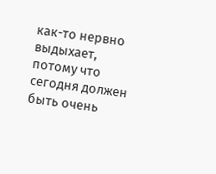как-то нервно выдыхает, потому что сегодня должен быть очень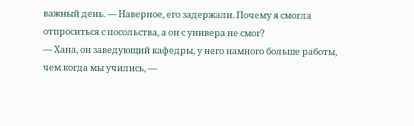важный день. — Наверное, его задержали. Почему я смогла отпроситься с посольства, а он с универа не смог?
— Хана, он заведующий кафедры, у него намного больше работы, чем когда мы учились, —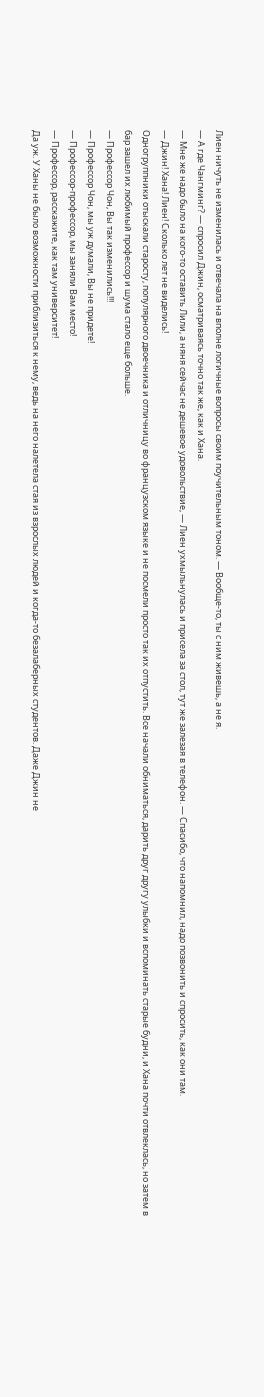Лиен ничуть не изменилась и отвечала на вполне логичные вопросы своим поучительным тоном. — Вообще-то, ты с ним живешь, а не я.
— А где Чангминг? — спросил Джин, осматриваясь точно так же, как и Хана.
— Мне же надо было на кого-то оставить Лили, а няня сейчас не дешевое удовольствие, — Лиен ухмыльнулась и присела за стол, тут же залезая в телефон. — Спасибо, что напомнил, надо позвонить и спросить, как они там.
— Джин! Хана! Лиен! Сколько лет не виделись!
Одногруппники отыскали старосту, популярного двоечника и отличницу во французском языке и не посмели просто так их отпустить. Все начали обниматься, дарить друг другу улыбки и вспоминать старые будни, и Хана почти отвлеклась, но затем в бар зашел их любимый профессор и шума стало еще больше.
— Профессор Чон, Вы так изменились!!!
— Профессор Чон, мы уж думали, Вы не придете!
— Профессор-профессор, мы заняли Вам место!
— Профессор, расскажите, как там университет!
Да уж. У Ханы не было возможности приблизиться к нему, ведь на него налетела стая из взрослых людей и когда-то безалаберных студентов. Даже Джин не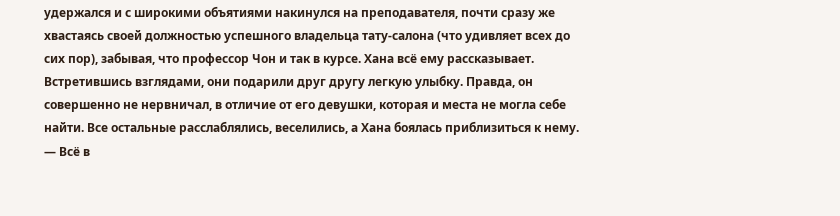удержался и с широкими объятиями накинулся на преподавателя, почти сразу же хвастаясь своей должностью успешного владельца тату-салона (что удивляет всех до сих пор), забывая, что профессор Чон и так в курсе. Хана всё ему рассказывает.
Встретившись взглядами, они подарили друг другу легкую улыбку. Правда, он совершенно не нервничал, в отличие от его девушки, которая и места не могла себе найти. Все остальные расслаблялись, веселились, а Хана боялась приблизиться к нему.
— Всё в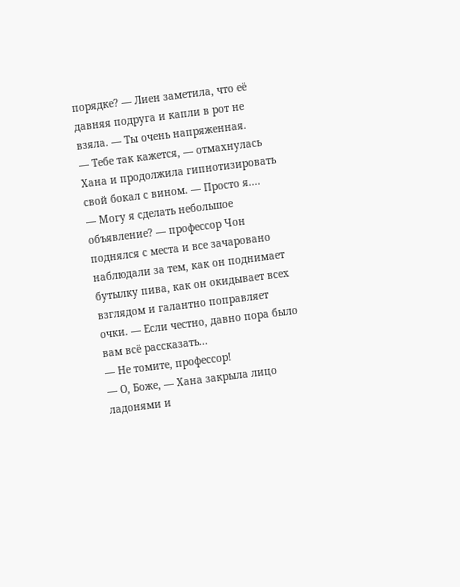порядке? — Лиен заметила, что её давняя подруга и капли в рот не взяла. — Ты очень напряженная.
— Тебе так кажется, — отмахнулась Хана и продолжила гипнотизировать свой бокал с вином. — Просто я....
— Могу я сделать небольшое объявление? — профессор Чон поднялся с места и все зачаровано наблюдали за тем, как он поднимает бутылку пива, как он окидывает всех взглядом и галантно поправляет очки. — Если честно, давно пора было вам всё рассказать...
— Не томите, профессор!
— О, Боже, — Хана закрыла лицо ладонями и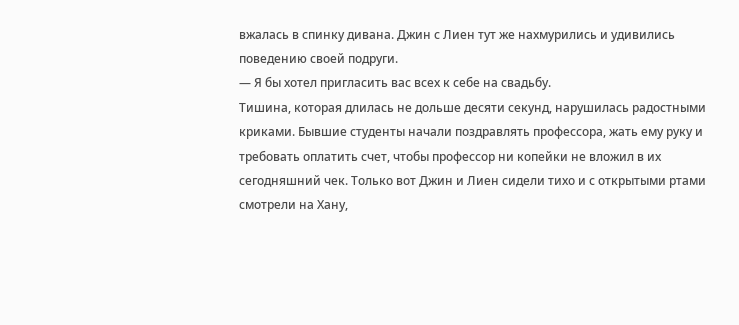вжалась в спинку дивана. Джин с Лиен тут же нахмурились и удивились поведению своей подруги.
— Я бы хотел пригласить вас всех к себе на свадьбу.
Тишина, которая длилась не дольше десяти секунд, нарушилась радостными криками. Бывшие студенты начали поздравлять профессора, жать ему руку и требовать оплатить счет, чтобы профессор ни копейки не вложил в их сегодняшний чек. Только вот Джин и Лиен сидели тихо и с открытыми ртами смотрели на Хану,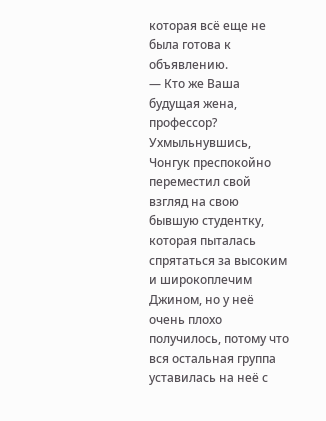которая всё еще не была готова к объявлению.
— Кто же Ваша будущая жена, профессор?
Ухмыльнувшись, Чонгук преспокойно переместил свой взгляд на свою бывшую студентку, которая пыталась спрятаться за высоким и широкоплечим Джином, но у неё очень плохо получилось, потому что вся остальная группа уставилась на неё с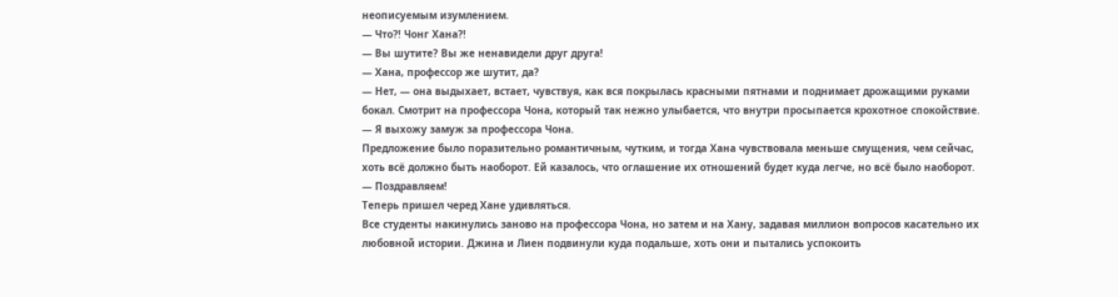неописуемым изумлением.
— Что?! Чонг Хана?!
— Вы шутите? Вы же ненавидели друг друга!
— Хана, профессор же шутит, да?
— Нет, — она выдыхает, встает, чувствуя, как вся покрылась красными пятнами и поднимает дрожащими руками бокал. Смотрит на профессора Чона, который так нежно улыбается, что внутри просыпается крохотное спокойствие. — Я выхожу замуж за профессора Чона.
Предложение было поразительно романтичным, чутким, и тогда Хана чувствовала меньше смущения, чем сейчас, хоть всё должно быть наоборот. Ей казалось, что оглашение их отношений будет куда легче, но всё было наоборот.
— Поздравляем!
Теперь пришел черед Хане удивляться.
Все студенты накинулись заново на профессора Чона, но затем и на Хану, задавая миллион вопросов касательно их любовной истории. Джина и Лиен подвинули куда подальше, хоть они и пытались успокоить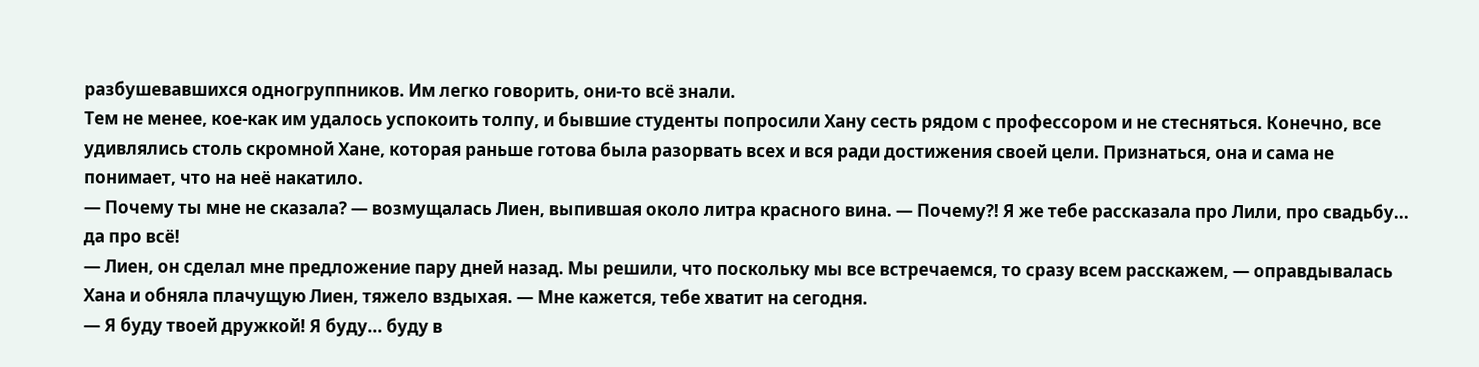разбушевавшихся одногруппников. Им легко говорить, они-то всё знали.
Тем не менее, кое-как им удалось успокоить толпу, и бывшие студенты попросили Хану сесть рядом с профессором и не стесняться. Конечно, все удивлялись столь скромной Хане, которая раньше готова была разорвать всех и вся ради достижения своей цели. Признаться, она и сама не понимает, что на неё накатило.
— Почему ты мне не сказала? — возмущалась Лиен, выпившая около литра красного вина. — Почему?! Я же тебе рассказала про Лили, про свадьбу... да про всё!
— Лиен, он сделал мне предложение пару дней назад. Мы решили, что поскольку мы все встречаемся, то сразу всем расскажем, — оправдывалась Хана и обняла плачущую Лиен, тяжело вздыхая. — Мне кажется, тебе хватит на сегодня.
— Я буду твоей дружкой! Я буду... буду в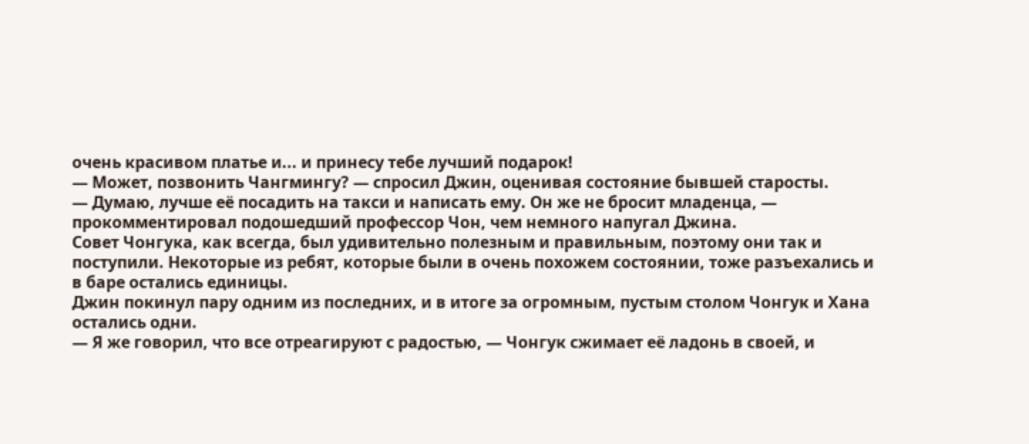очень красивом платье и... и принесу тебе лучший подарок!
— Может, позвонить Чангмингу? — спросил Джин, оценивая состояние бывшей старосты.
— Думаю, лучше её посадить на такси и написать ему. Он же не бросит младенца, — прокомментировал подошедший профессор Чон, чем немного напугал Джина.
Совет Чонгука, как всегда, был удивительно полезным и правильным, поэтому они так и поступили. Некоторые из ребят, которые были в очень похожем состоянии, тоже разъехались и в баре остались единицы.
Джин покинул пару одним из последних, и в итоге за огромным, пустым столом Чонгук и Хана остались одни.
— Я же говорил, что все отреагируют с радостью, — Чонгук сжимает её ладонь в своей, и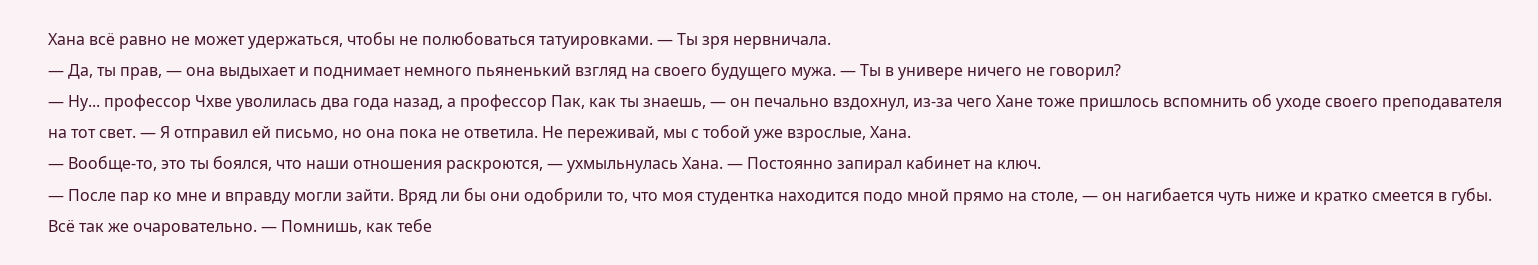Хана всё равно не может удержаться, чтобы не полюбоваться татуировками. — Ты зря нервничала.
— Да, ты прав, — она выдыхает и поднимает немного пьяненький взгляд на своего будущего мужа. — Ты в универе ничего не говорил?
— Ну... профессор Чхве уволилась два года назад, а профессор Пак, как ты знаешь, — он печально вздохнул, из-за чего Хане тоже пришлось вспомнить об уходе своего преподавателя на тот свет. — Я отправил ей письмо, но она пока не ответила. Не переживай, мы с тобой уже взрослые, Хана.
— Вообще-то, это ты боялся, что наши отношения раскроются, — ухмыльнулась Хана. — Постоянно запирал кабинет на ключ.
— После пар ко мне и вправду могли зайти. Вряд ли бы они одобрили то, что моя студентка находится подо мной прямо на столе, — он нагибается чуть ниже и кратко смеется в губы. Всё так же очаровательно. — Помнишь, как тебе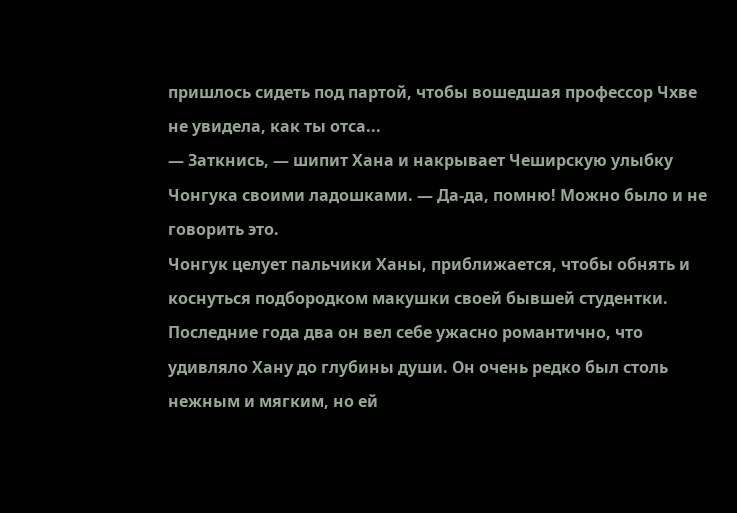пришлось сидеть под партой, чтобы вошедшая профессор Чхве не увидела, как ты отса...
— Заткнись, — шипит Хана и накрывает Чеширскую улыбку Чонгука своими ладошками. — Да-да, помню! Можно было и не говорить это.
Чонгук целует пальчики Ханы, приближается, чтобы обнять и коснуться подбородком макушки своей бывшей студентки. Последние года два он вел себе ужасно романтично, что удивляло Хану до глубины души. Он очень редко был столь нежным и мягким, но ей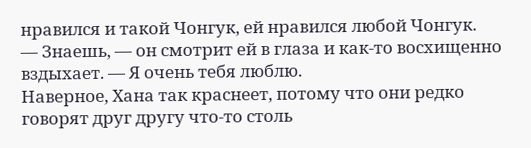нравился и такой Чонгук, ей нравился любой Чонгук.
— Знаешь, — он смотрит ей в глаза и как-то восхищенно вздыхает. — Я очень тебя люблю.
Наверное, Хана так краснеет, потому что они редко говорят друг другу что-то столь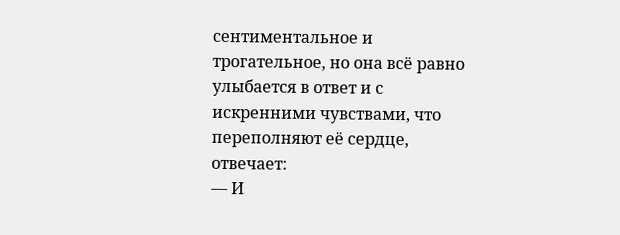сентиментальное и трогательное, но она всё равно улыбается в ответ и с искренними чувствами, что переполняют её сердце, отвечает:
— И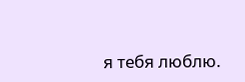я тебя люблю.